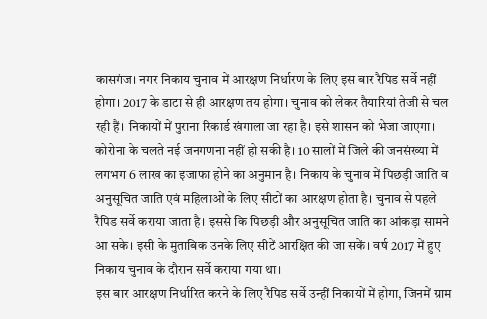कासगंज। नगर निकाय चुनाव में आरक्षण निर्धारण के लिए इस बार रैपिड सर्वे नहीं होगा। 2017 के डाटा से ही आरक्षण तय होगा। चुनाव को लेकर तैयारियां तेजी से चल रही हैं। निकायों में पुराना रिकार्ड खंगाला जा रहा है। इसे शासन को भेजा जाएगा।
कोरोना के चलते नई जनगणना नहीं हो सकी है। 10 सालों में जिले की जनसंख्या में लगभग 6 लाख का इजाफा होने का अनुमान है। निकाय के चुनाव में पिछड़ी जाति व अनुसूचित जाति एवं महिलाओं के लिए सीटों का आरक्षण होता है। चुनाव से पहले रैपिड सर्वे कराया जाता है। इससे कि पिछड़ी और अनुसूचित जाति का आंकड़ा सामने आ सके। इसी के मुताबिक उनके लिए सीटें आरक्षित की जा सकें। वर्ष 2017 में हुए निकाय चुनाव के दौरान सर्वे कराया गया था।
इस बार आरक्षण निर्धारित करने के लिए रैपिड सर्वे उन्हीं निकायों में होगा, जिनमें ग्राम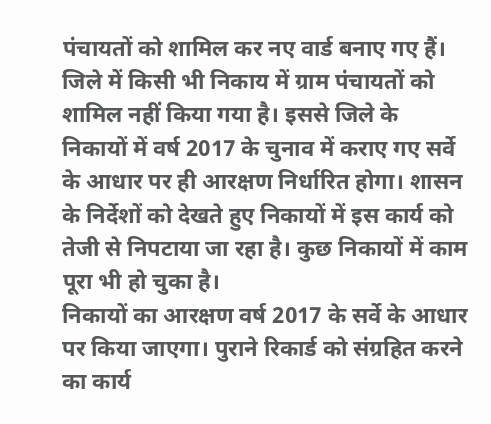पंचायतों को शामिल कर नए वार्ड बनाए गए हैं। जिले में किसी भी निकाय में ग्राम पंचायतों को शामिल नहीं किया गया है। इससे जिले के निकायों में वर्ष 2017 के चुनाव में कराए गए सर्वे के आधार पर ही आरक्षण निर्धारित होगा। शासन के निर्देशों को देखते हुए निकायों में इस कार्य को तेजी से निपटाया जा रहा है। कुछ निकायों में काम पूरा भी हो चुका है।
निकायों का आरक्षण वर्ष 2017 के सर्वे के आधार पर किया जाएगा। पुराने रिकार्ड को संग्रहित करने का कार्य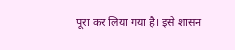पूरा कर लिया गया है। इसे शासन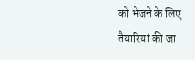को भेजने के लिए तैयारियां की जा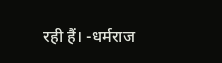रही हैं। -धर्मराज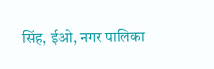सिंह, ईओ, नगर पालिका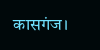कासगंज।